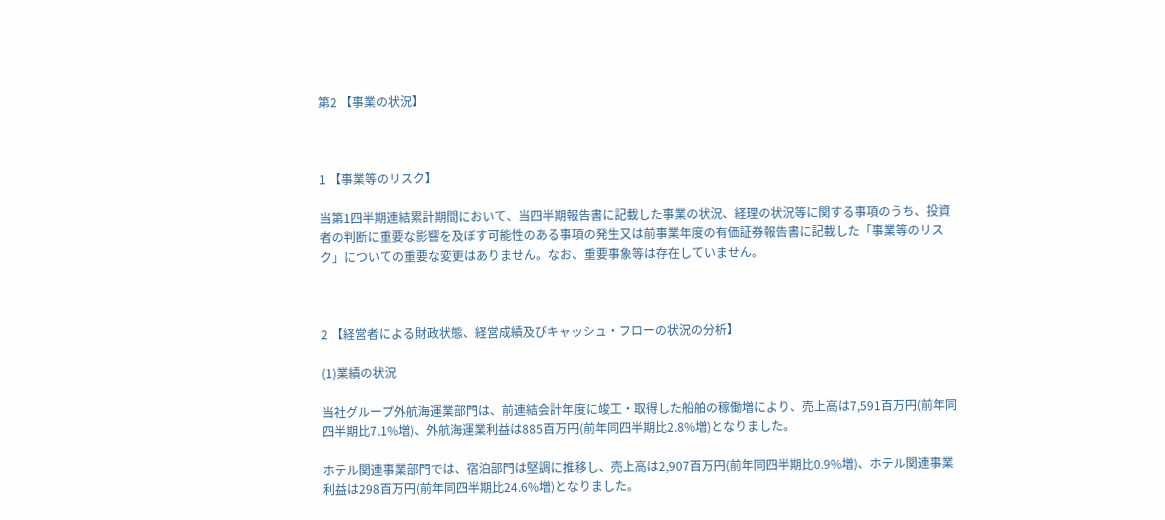第2 【事業の状況】



1 【事業等のリスク】

当第1四半期連結累計期間において、当四半期報告書に記載した事業の状況、経理の状況等に関する事項のうち、投資者の判断に重要な影響を及ぼす可能性のある事項の発生又は前事業年度の有価証券報告書に記載した「事業等のリスク」についての重要な変更はありません。なお、重要事象等は存在していません。



2 【経営者による財政状態、経営成績及びキャッシュ・フローの状況の分析】

(1)業績の状況

当社グループ外航海運業部門は、前連結会計年度に竣工・取得した船舶の稼働増により、売上高は7,591百万円(前年同四半期比7.1%増)、外航海運業利益は885百万円(前年同四半期比2.8%増)となりました。

ホテル関連事業部門では、宿泊部門は堅調に推移し、売上高は2,907百万円(前年同四半期比0.9%増)、ホテル関連事業利益は298百万円(前年同四半期比24.6%増)となりました。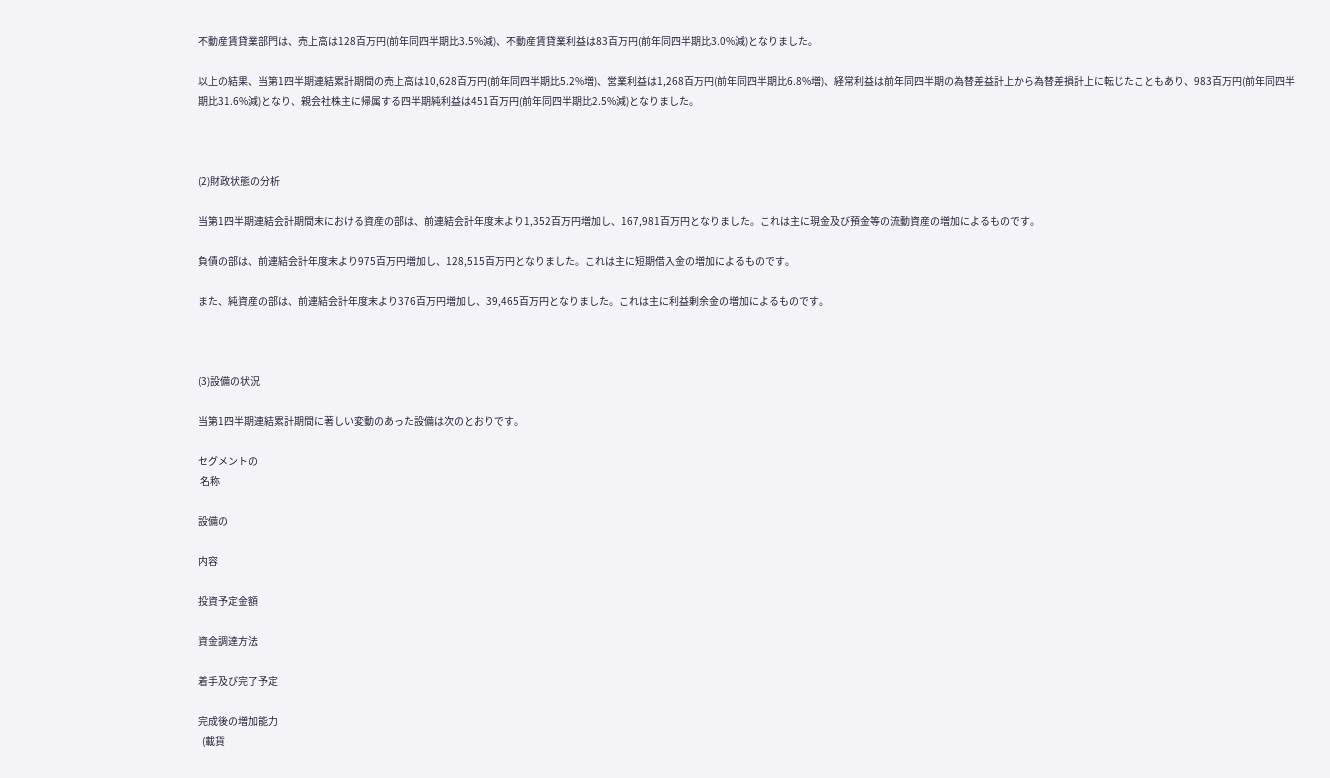不動産賃貸業部門は、売上高は128百万円(前年同四半期比3.5%減)、不動産賃貸業利益は83百万円(前年同四半期比3.0%減)となりました。

以上の結果、当第1四半期連結累計期間の売上高は10,628百万円(前年同四半期比5.2%増)、営業利益は1,268百万円(前年同四半期比6.8%増)、経常利益は前年同四半期の為替差益計上から為替差損計上に転じたこともあり、983百万円(前年同四半期比31.6%減)となり、親会社株主に帰属する四半期純利益は451百万円(前年同四半期比2.5%減)となりました。



(2)財政状態の分析

当第1四半期連結会計期間末における資産の部は、前連結会計年度末より1,352百万円増加し、167,981百万円となりました。これは主に現金及び預金等の流動資産の増加によるものです。

負債の部は、前連結会計年度末より975百万円増加し、128,515百万円となりました。これは主に短期借入金の増加によるものです。

また、純資産の部は、前連結会計年度末より376百万円増加し、39,465百万円となりました。これは主に利益剰余金の増加によるものです。



(3)設備の状況

当第1四半期連結累計期間に著しい変動のあった設備は次のとおりです。

セグメントの
 名称

設備の

内容

投資予定金額

資金調達方法

着手及び完了予定

完成後の増加能力
  (載貨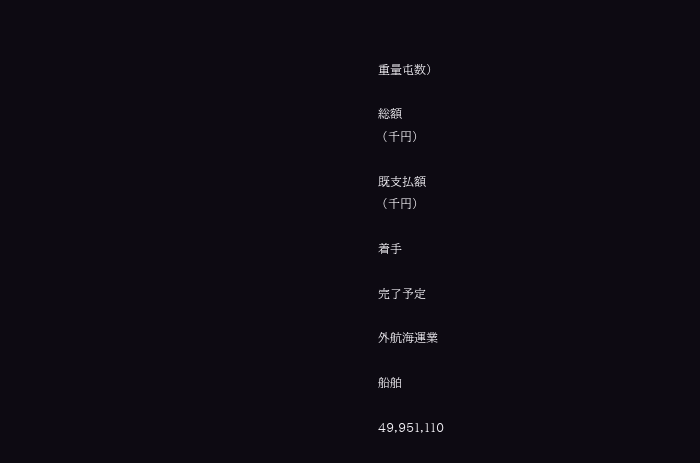重量屯数)

総額
 (千円)

既支払額
 (千円)

着手

完了予定

外航海運業

船舶

49,951,110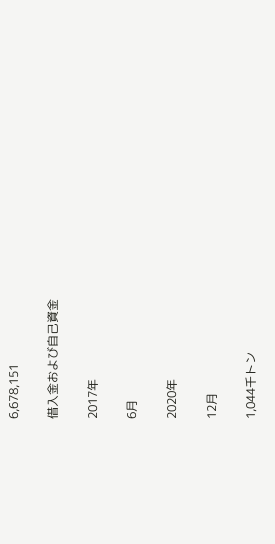6,678,151

借入金および自己資金

2017年

6月

2020年

12月

1,044千トン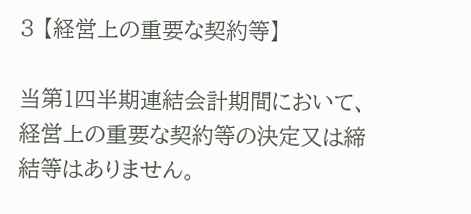3 【経営上の重要な契約等】

当第1四半期連結会計期間において、経営上の重要な契約等の決定又は締結等はありません。